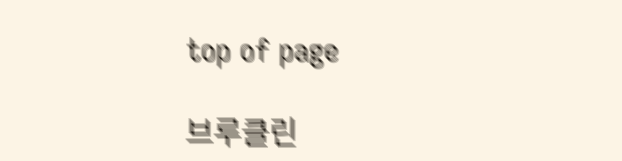top of page

브루클린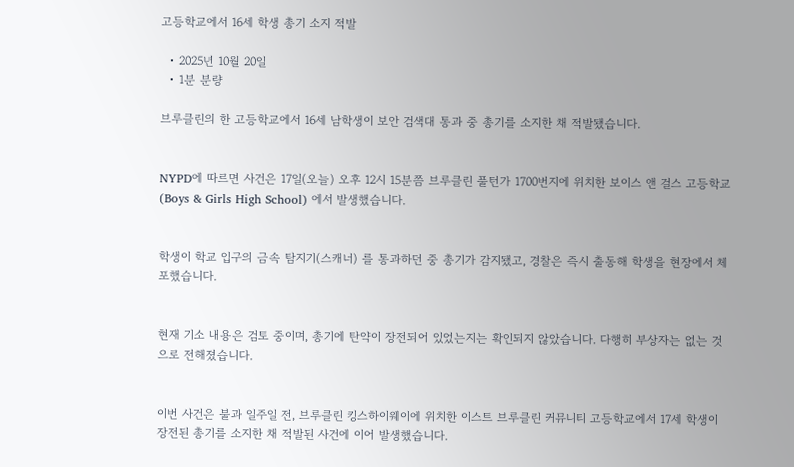고등학교에서 16세 학생 총기 소지 적발

  • 2025년 10월 20일
  • 1분 분량

브루클린의 한 고등학교에서 16세 남학생이 보안 검색대 통과 중 총기를 소지한 채 적발됐습니다.


NYPD에 따르면 사건은 17일(오늘) 오후 12시 15분쯤 브루클린 풀턴가 1700번지에 위치한 보이스 앤 걸스 고등학교(Boys & Girls High School) 에서 발생했습니다.


학생이 학교 입구의 금속 탐지기(스캐너) 를 통과하던 중 총기가 감지됐고, 경찰은 즉시 출동해 학생을 현장에서 체포했습니다.


현재 기소 내용은 검토 중이며, 총기에 탄약이 장전되어 있었는지는 확인되지 않았습니다. 다행히 부상자는 없는 것으로 전해졌습니다.


이번 사건은 불과 일주일 전, 브루클린 킹스하이웨이에 위치한 이스트 브루클린 커뮤니티 고등학교에서 17세 학생이 장전된 총기를 소지한 채 적발된 사건에 이어 발생했습니다.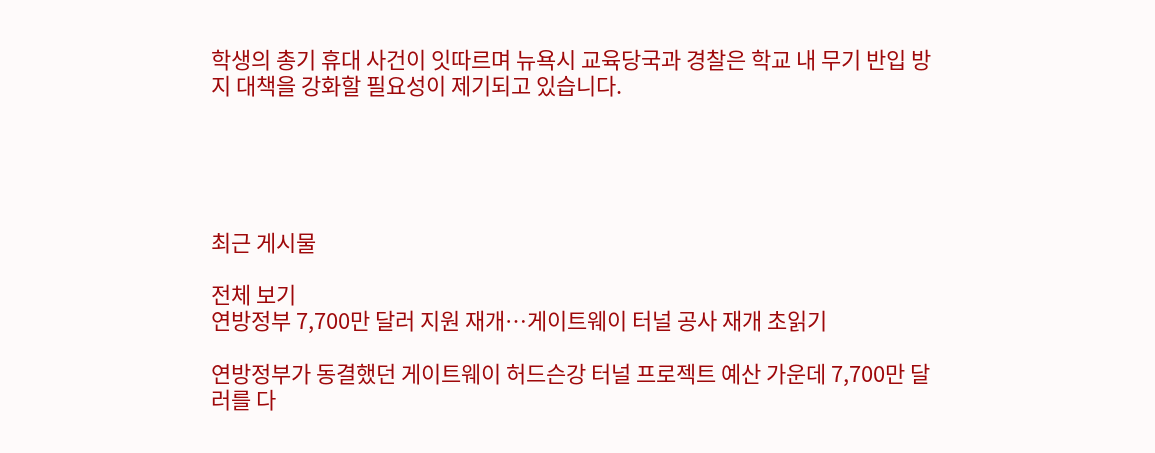학생의 총기 휴대 사건이 잇따르며 뉴욕시 교육당국과 경찰은 학교 내 무기 반입 방지 대책을 강화할 필요성이 제기되고 있습니다.





최근 게시물

전체 보기
연방정부 7,700만 달러 지원 재개…게이트웨이 터널 공사 재개 초읽기

연방정부가 동결했던 게이트웨이 허드슨강 터널 프로젝트 예산 가운데 7,700만 달러를 다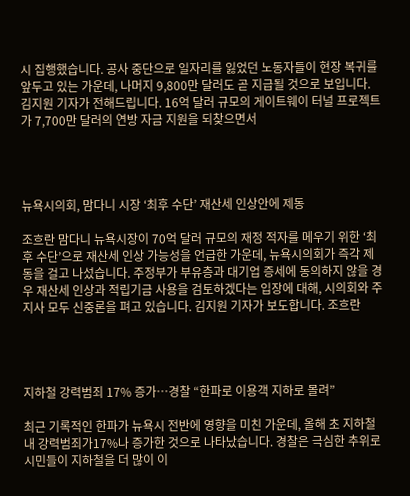시 집행했습니다. 공사 중단으로 일자리를 잃었던 노동자들이 현장 복귀를 앞두고 있는 가운데, 나머지 9,800만 달러도 곧 지급될 것으로 보입니다. 김지원 기자가 전해드립니다. 16억 달러 규모의 게이트웨이 터널 프로젝트가 7,700만 달러의 연방 자금 지원을 되찾으면서




뉴욕시의회, 맘다니 시장 ‘최후 수단’ 재산세 인상안에 제동

조흐란 맘다니 뉴욕시장이 70억 달러 규모의 재정 적자를 메우기 위한 ‘최후 수단’으로 재산세 인상 가능성을 언급한 가운데, 뉴욕시의회가 즉각 제동을 걸고 나섰습니다. 주정부가 부유층과 대기업 증세에 동의하지 않을 경우 재산세 인상과 적립기금 사용을 검토하겠다는 입장에 대해, 시의회와 주지사 모두 신중론을 펴고 있습니다. 김지원 기자가 보도합니다. 조흐란




지하철 강력범죄 17% 증가…경찰 “한파로 이용객 지하로 몰려”

최근 기록적인 한파가 뉴욕시 전반에 영향을 미친 가운데, 올해 초 지하철 내 강력범죄가17%나 증가한 것으로 나타났습니다. 경찰은 극심한 추위로 시민들이 지하철을 더 많이 이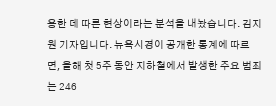용한 데 따른 현상이라는 분석을 내놨습니다. 김지원 기자입니다. 뉴욕시경이 공개한 통계에 따르면, 올해 첫 5주 동안 지하철에서 발생한 주요 범죄는 246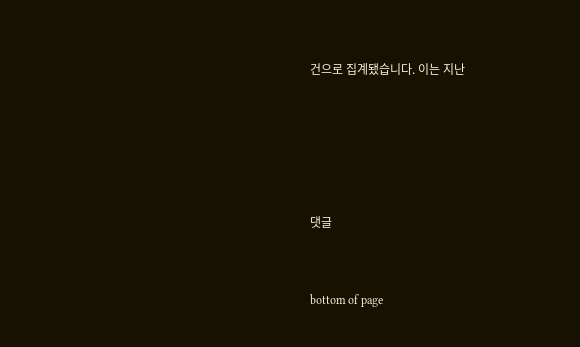건으로 집계됐습니다. 이는 지난





댓글


bottom of page